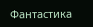Фантастика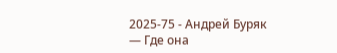2025-75 - Андрей Буряк
— Где она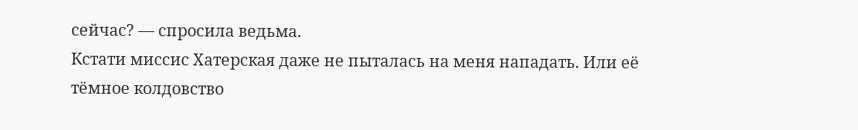сейчас? — спросила ведьма.
Кстати миссис Хатерская даже не пыталась на меня нападать. Или её тёмное колдовство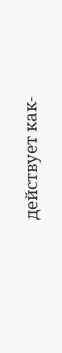действует как-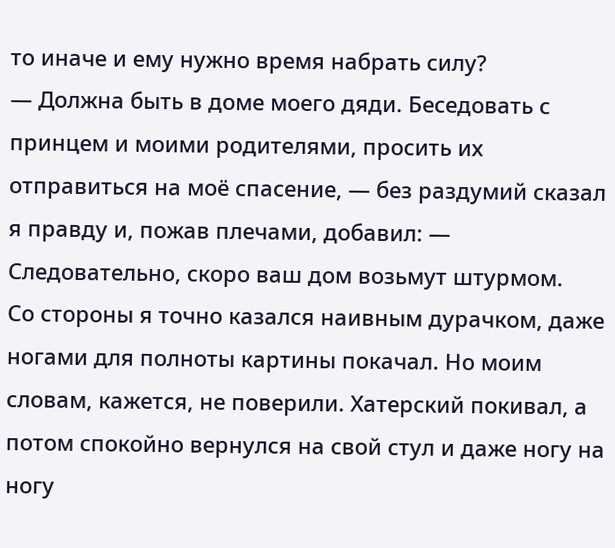то иначе и ему нужно время набрать силу?
— Должна быть в доме моего дяди. Беседовать с принцем и моими родителями, просить их отправиться на моё спасение, — без раздумий сказал я правду и, пожав плечами, добавил: — Следовательно, скоро ваш дом возьмут штурмом.
Со стороны я точно казался наивным дурачком, даже ногами для полноты картины покачал. Но моим словам, кажется, не поверили. Хатерский покивал, а потом спокойно вернулся на свой стул и даже ногу на ногу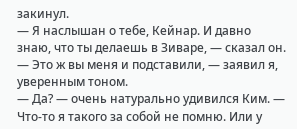закинул.
— Я наслышан о тебе, Кейнар. И давно знаю, что ты делаешь в Зиваре, — сказал он.
— Это ж вы меня и подставили, — заявил я, уверенным тоном.
— Да? — очень натурально удивился Ким. — Что-то я такого за собой не помню. Или у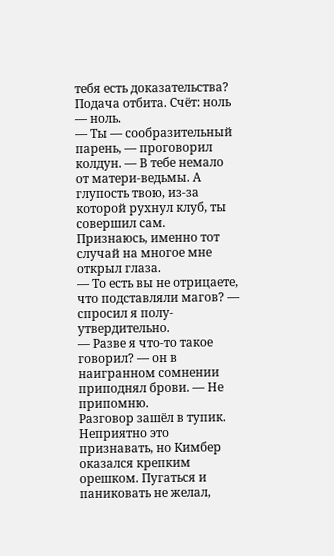тебя есть доказательства?
Подача отбита. Счёт: ноль — ноль.
— Ты — сообразительный парень, — проговорил колдун. — В тебе немало от матери-ведьмы. А глупость твою, из-за которой рухнул клуб, ты совершил сам. Признаюсь, именно тот случай на многое мне открыл глаза.
— То есть вы не отрицаете, что подставляли магов? — спросил я полу-утвердительно.
— Разве я что-то такое говорил? — он в наигранном сомнении приподнял брови. — Не припомню.
Разговор зашёл в тупик. Неприятно это признавать, но Кимбер оказался крепким орешком. Пугаться и паниковать не желал,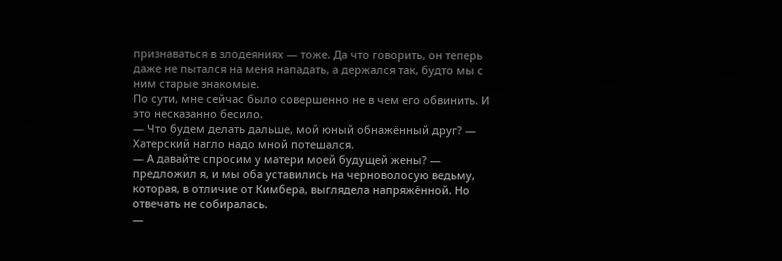признаваться в злодеяниях — тоже. Да что говорить, он теперь даже не пытался на меня нападать, а держался так, будто мы с ним старые знакомые.
По сути, мне сейчас было совершенно не в чем его обвинить. И это несказанно бесило.
— Что будем делать дальше, мой юный обнажённый друг? — Хатерский нагло надо мной потешался.
— А давайте спросим у матери моей будущей жены? — предложил я, и мы оба уставились на черноволосую ведьму, которая, в отличие от Кимбера, выглядела напряжённой. Но отвечать не собиралась.
—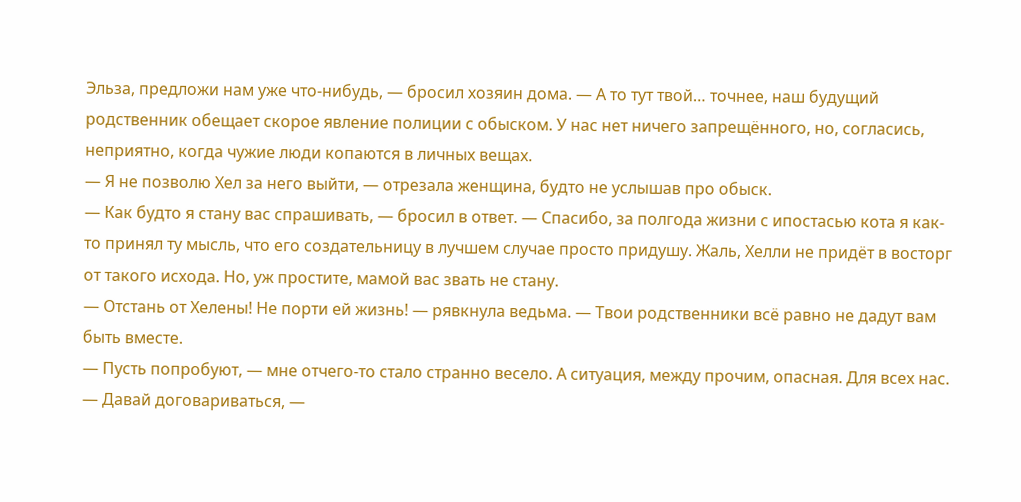Эльза, предложи нам уже что-нибудь, — бросил хозяин дома. — А то тут твой… точнее, наш будущий родственник обещает скорое явление полиции с обыском. У нас нет ничего запрещённого, но, согласись, неприятно, когда чужие люди копаются в личных вещах.
— Я не позволю Хел за него выйти, — отрезала женщина, будто не услышав про обыск.
— Как будто я стану вас спрашивать, — бросил в ответ. — Спасибо, за полгода жизни с ипостасью кота я как-то принял ту мысль, что его создательницу в лучшем случае просто придушу. Жаль, Хелли не придёт в восторг от такого исхода. Но, уж простите, мамой вас звать не стану.
— Отстань от Хелены! Не порти ей жизнь! — рявкнула ведьма. — Твои родственники всё равно не дадут вам быть вместе.
— Пусть попробуют, — мне отчего-то стало странно весело. А ситуация, между прочим, опасная. Для всех нас.
— Давай договариваться, —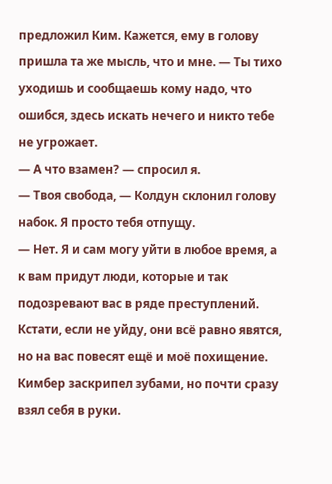предложил Ким. Кажется, ему в голову пришла та же мысль, что и мне. — Ты тихо уходишь и сообщаешь кому надо, что ошибся, здесь искать нечего и никто тебе не угрожает.
— А что взамен? — спросил я.
— Твоя свобода, — Колдун склонил голову набок. Я просто тебя отпущу.
— Нет. Я и сам могу уйти в любое время, а к вам придут люди, которые и так подозревают вас в ряде преступлений. Кстати, если не уйду, они всё равно явятся, но на вас повесят ещё и моё похищение.
Кимбер заскрипел зубами, но почти сразу взял себя в руки.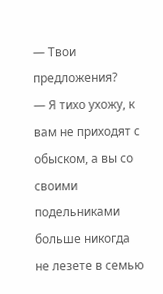— Твои предложения?
— Я тихо ухожу, к вам не приходят с обыском, а вы со своими подельниками больше никогда не лезете в семью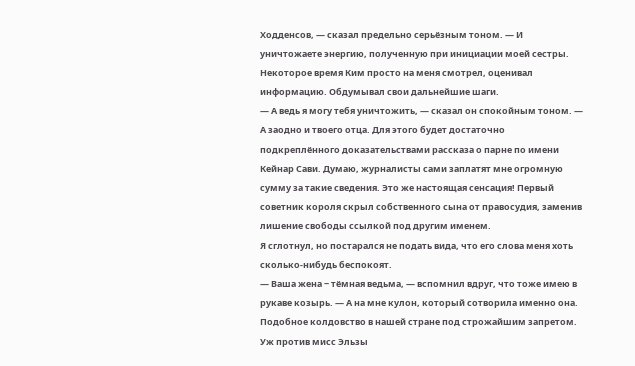Ходденсов, — сказал предельно серьёзным тоном. — И уничтожаете энергию, полученную при инициации моей сестры.
Некоторое время Ким просто на меня смотрел, оценивал информацию. Обдумывал свои дальнейшие шаги.
— А ведь я могу тебя уничтожить, — сказал он спокойным тоном. — А заодно и твоего отца. Для этого будет достаточно подкреплённого доказательствами рассказа о парне по имени Кейнар Сави. Думаю, журналисты сами заплатят мне огромную сумму за такие сведения. Это же настоящая сенсация! Первый советник короля скрыл собственного сына от правосудия, заменив лишение свободы ссылкой под другим именем.
Я сглотнул, но постарался не подать вида, что его слова меня хоть сколько-нибудь беспокоят.
— Ваша жена ‒ тёмная ведьма, — вспомнил вдруг, что тоже имею в рукаве козырь. — А на мне кулон, который сотворила именно она. Подобное колдовство в нашей стране под строжайшим запретом. Уж против мисс Эльзы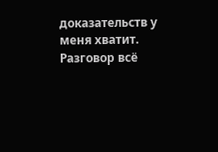доказательств у меня хватит.
Разговор всё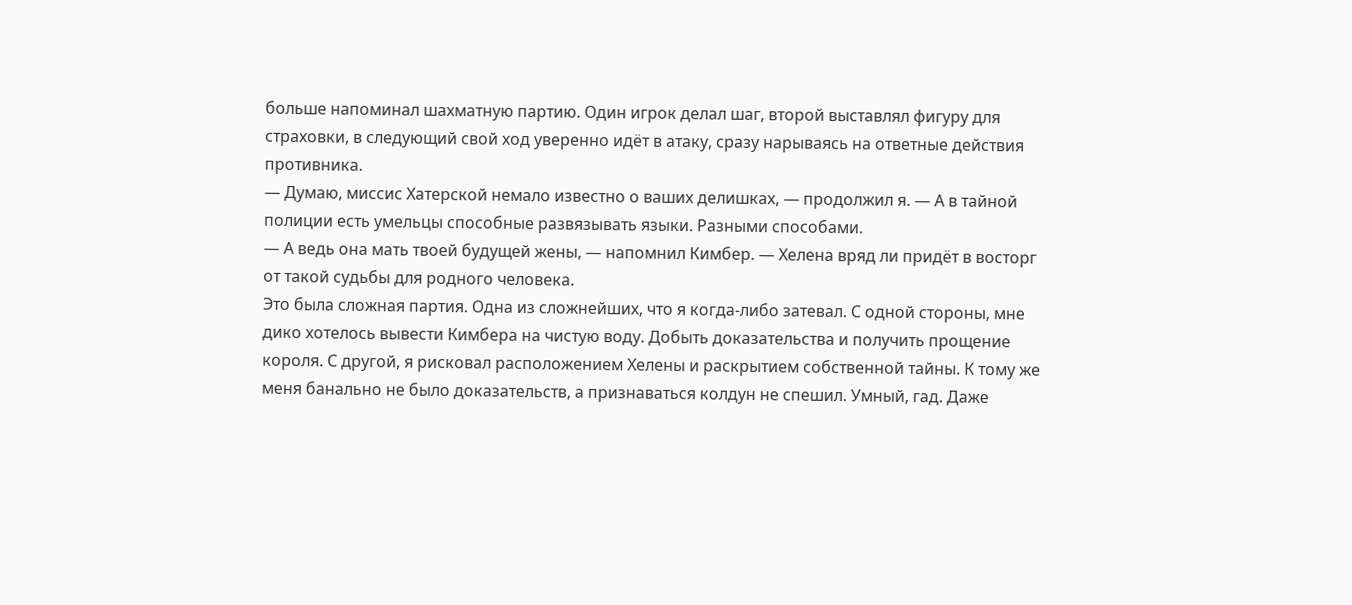больше напоминал шахматную партию. Один игрок делал шаг, второй выставлял фигуру для страховки, в следующий свой ход уверенно идёт в атаку, сразу нарываясь на ответные действия противника.
— Думаю, миссис Хатерской немало известно о ваших делишках, — продолжил я. — А в тайной полиции есть умельцы способные развязывать языки. Разными способами.
— А ведь она мать твоей будущей жены, — напомнил Кимбер. — Хелена вряд ли придёт в восторг от такой судьбы для родного человека.
Это была сложная партия. Одна из сложнейших, что я когда-либо затевал. С одной стороны, мне дико хотелось вывести Кимбера на чистую воду. Добыть доказательства и получить прощение короля. С другой, я рисковал расположением Хелены и раскрытием собственной тайны. К тому же меня банально не было доказательств, а признаваться колдун не спешил. Умный, гад. Даже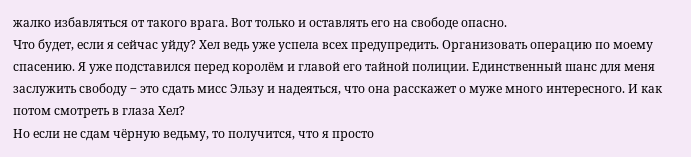жалко избавляться от такого врага. Вот только и оставлять его на свободе опасно.
Что будет, если я сейчас уйду? Хел ведь уже успела всех предупредить. Организовать операцию по моему спасению. Я уже подставился перед королём и главой его тайной полиции. Единственный шанс для меня заслужить свободу ‒ это сдать мисс Эльзу и надеяться, что она расскажет о муже много интересного. И как потом смотреть в глаза Хел?
Но если не сдам чёрную ведьму, то получится, что я просто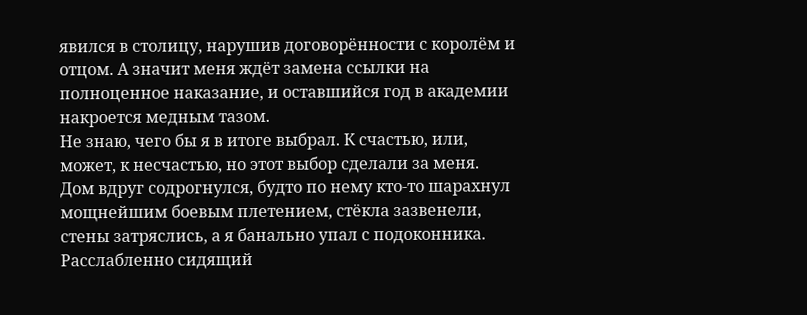явился в столицу, нарушив договорённости с королём и отцом. А значит меня ждёт замена ссылки на полноценное наказание, и оставшийся год в академии накроется медным тазом.
Не знаю, чего бы я в итоге выбрал. К счастью, или, может, к несчастью, но этот выбор сделали за меня.
Дом вдруг содрогнулся, будто по нему кто-то шарахнул мощнейшим боевым плетением, стёкла зазвенели, стены затряслись, а я банально упал с подоконника. Расслабленно сидящий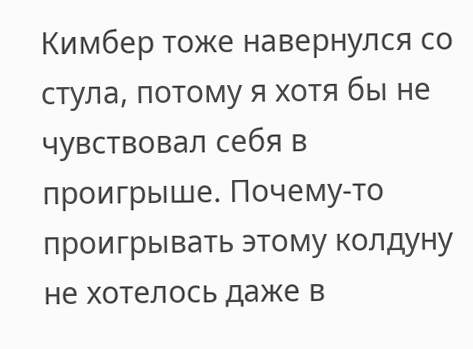Кимбер тоже навернулся со стула, потому я хотя бы не чувствовал себя в проигрыше. Почему-то проигрывать этому колдуну не хотелось даже в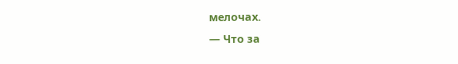мелочах.
— Что за